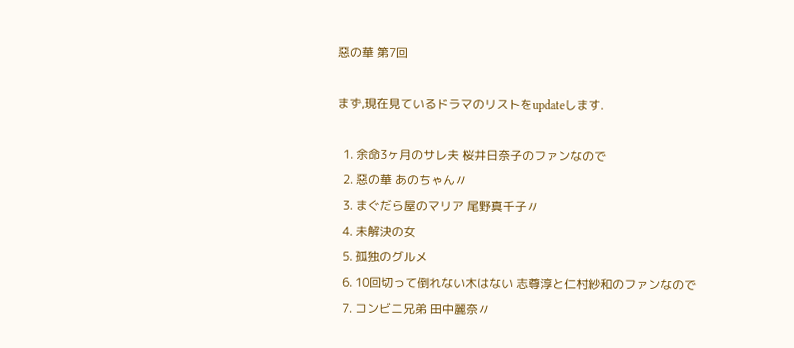惡の華 第7回

まず,現在見ているドラマのリストをupdateします.

  1. 余命3ヶ月のサレ夫 桜井日奈子のファンなので
  2. 惡の華 あのちゃん〃
  3. まぐだら屋のマリア 尾野真千子〃
  4. 未解決の女
  5. 孤独のグルメ
  6. 10回切って倒れない木はない 志尊淳と仁村紗和のファンなので
  7. コンビニ兄弟 田中麗奈〃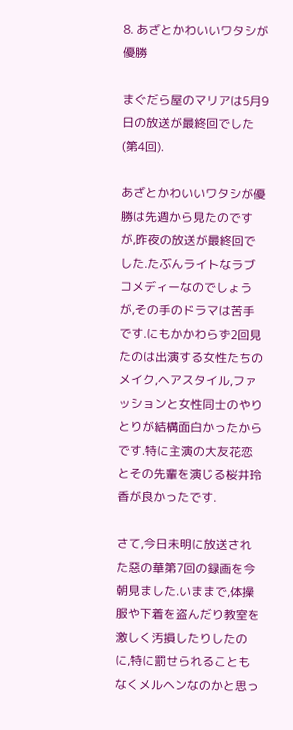8. あざとかわいいワタシが優勝

まぐだら屋のマリアは5月9日の放送が最終回でした(第4回).

あざとかわいいワタシが優勝は先週から見たのですが,昨夜の放送が最終回でした.たぶんライトなラブコメディーなのでしょうが,その手のドラマは苦手です.にもかかわらず2回見たのは出演する女性たちのメイク,ヘアスタイル,ファッションと女性同士のやりとりが結構面白かったからです.特に主演の大友花恋とその先輩を演じる桜井玲香が良かったです.

さて,今日未明に放送された惡の華第7回の録画を今朝見ました.いままで,体操服や下着を盗んだり教室を激しく汚損したりしたのに,特に罰せられることもなくメルヘンなのかと思っ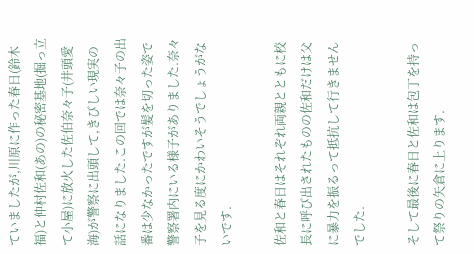ていましたが,川原に作った春日(鈴木福)と仲村佐和(あの)の秘密基地(掘っ立て小屋)に放火した佐伯奈々子(井頭愛海)が警察に出頭して,きびしい現実の話になりました.この回では奈々子の出番は少なかったですが髪を切った姿で警察署内にいる様子がありました.奈々子を見る度にかわいそうでしょうがないです.

佐和と春日はそれぞれ両親とともに校長に呼び出されたものの佐和だけは父に暴力を振るって抵抗して行きませんでした.

そして最後に春日と佐和は包丁を持って祭りの矢倉に上ります.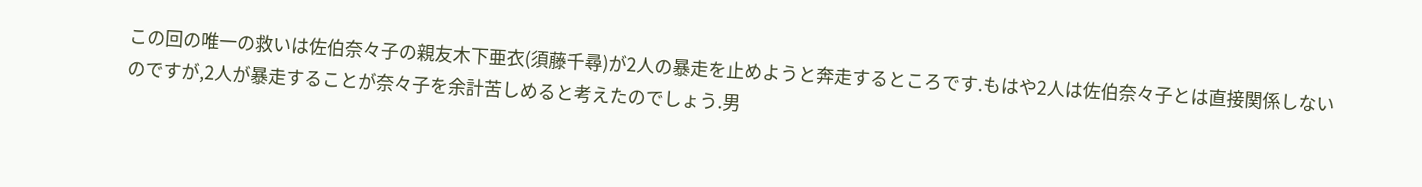この回の唯一の救いは佐伯奈々子の親友木下亜衣(須藤千尋)が2人の暴走を止めようと奔走するところです.もはや2人は佐伯奈々子とは直接関係しないのですが,2人が暴走することが奈々子を余計苦しめると考えたのでしょう.男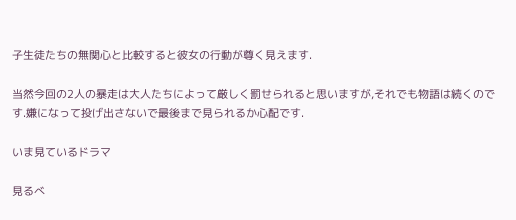子生徒たちの無関心と比較すると彼女の行動が尊く見えます.

当然今回の2人の暴走は大人たちによって厳しく罰せられると思いますが,それでも物語は続くのです.嫌になって投げ出さないで最後まで見られるか心配です.

いま見ているドラマ

見るべ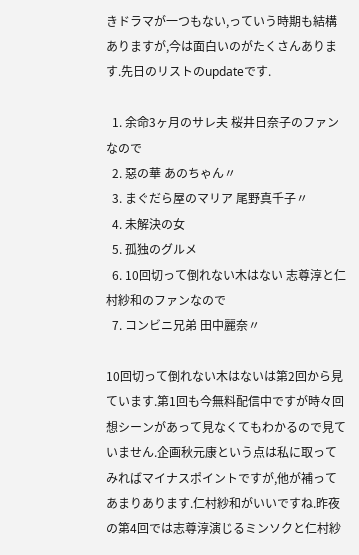きドラマが一つもない,っていう時期も結構ありますが,今は面白いのがたくさんあります.先日のリストのupdateです.

  1. 余命3ヶ月のサレ夫 桜井日奈子のファンなので
  2. 惡の華 あのちゃん〃
  3. まぐだら屋のマリア 尾野真千子〃
  4. 未解決の女
  5. 孤独のグルメ
  6. 10回切って倒れない木はない 志尊淳と仁村紗和のファンなので
  7. コンビニ兄弟 田中麗奈〃

10回切って倒れない木はないは第2回から見ています.第1回も今無料配信中ですが時々回想シーンがあって見なくてもわかるので見ていません.企画秋元康という点は私に取ってみればマイナスポイントですが,他が補ってあまりあります.仁村紗和がいいですね.昨夜の第4回では志尊淳演じるミンソクと仁村紗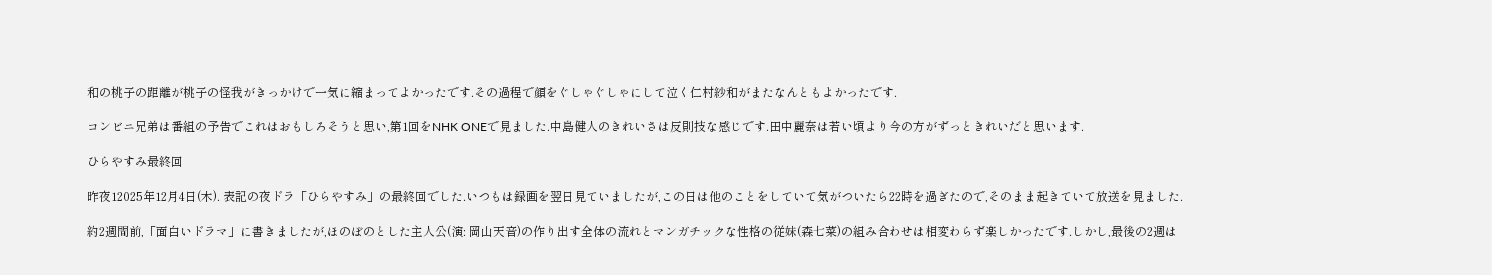和の桃子の距離が桃子の怪我がきっかけで一気に縮まってよかったです.その過程で顔をぐしゃぐしゃにして泣く仁村紗和がまたなんともよかったです.

コンビニ兄弟は番組の予告でこれはおもしろそうと思い,第1回をNHK ONEで見ました.中島健人のきれいさは反則技な感じです.田中麗奈は若い頃より今の方がずっときれいだと思います.

ひらやすみ最終回

昨夜12025年12月4日(木). 表記の夜ドラ「ひらやすみ」の最終回でした.いつもは録画を翌日見ていましたが,この日は他のことをしていて気がついたら22時を過ぎたので,そのまま起きていて放送を見ました.

約2週間前,「面白いドラマ」に書きましたが,ほのぼのとした主人公(演: 岡山天音)の作り出す全体の流れとマンガチックな性格の従妹(森七菜)の組み合わせは相変わらず楽しかったです.しかし,最後の2週は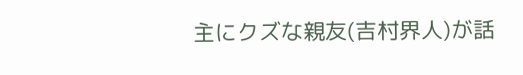主にクズな親友(吉村界人)が話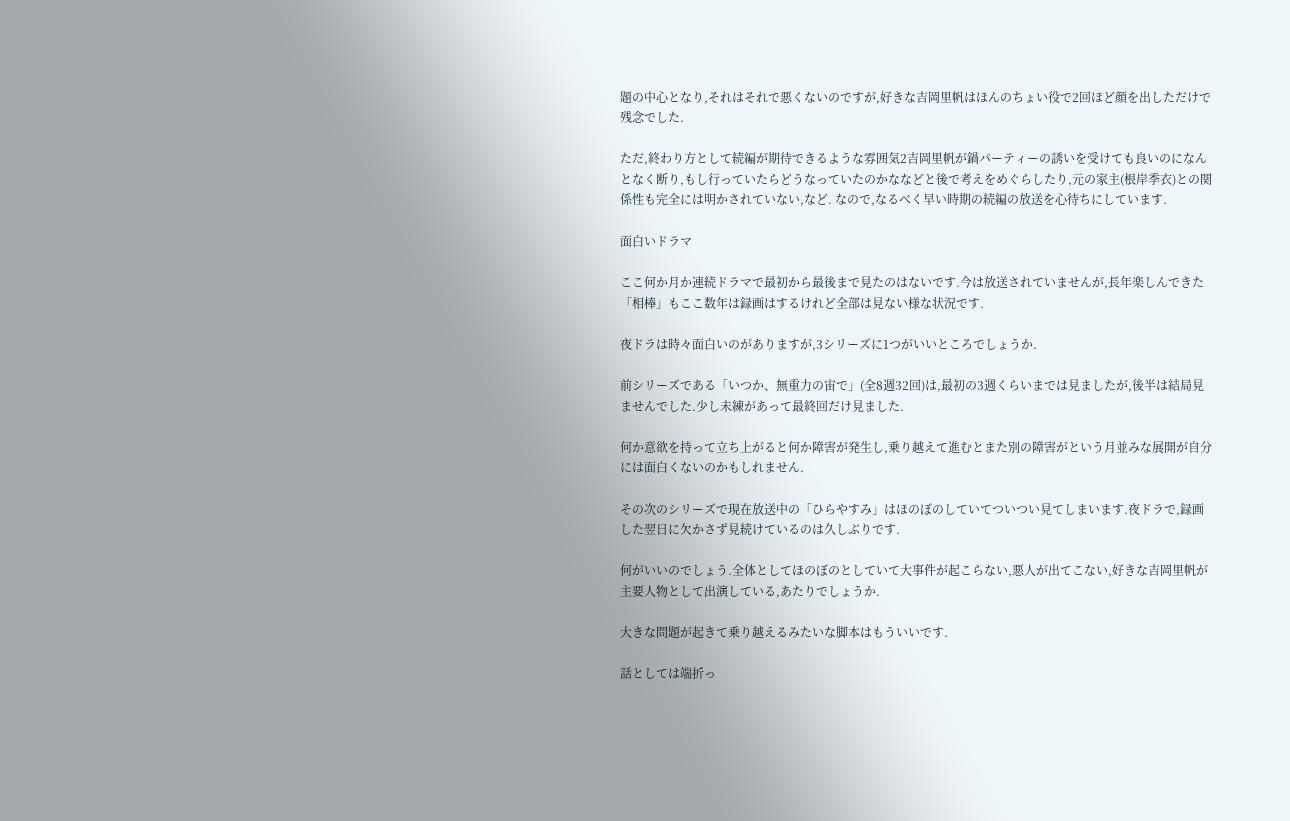題の中心となり,それはそれで悪くないのですが,好きな吉岡里帆はほんのちょい役で2回ほど顔を出しただけで残念でした.

ただ,終わり方として続編が期待できるような雰囲気2吉岡里帆が鍋パーティーの誘いを受けても良いのになんとなく断り,もし行っていたらどうなっていたのかななどと後で考えをめぐらしたり,元の家主(根岸季衣)との関係性も完全には明かされていない,など. なので,なるべく早い時期の続編の放送を心待ちにしています.

面白いドラマ

ここ何か月か連続ドラマで最初から最後まで見たのはないです.今は放送されていませんが,長年楽しんできた「相棒」もここ数年は録画はするけれど全部は見ない様な状況です.

夜ドラは時々面白いのがありますが,3シリーズに1つがいいところでしょうか.

前シリーズである「いつか、無重力の宙で」(全8週32回)は,最初の3週くらいまでは見ましたが,後半は結局見ませんでした.少し未練があって最終回だけ見ました.

何か意欲を持って立ち上がると何か障害が発生し,乗り越えて進むとまた別の障害がという月並みな展開が自分には面白くないのかもしれません.

その次のシリーズで現在放送中の「ひらやすみ」はほのぼのしていてついつい見てしまいます.夜ドラで,録画した翌日に欠かさず見続けているのは久しぶりです.

何がいいのでしょう.全体としてほのぼのとしていて大事件が起こらない,悪人が出てこない,好きな吉岡里帆が主要人物として出演している,あたりでしょうか.

大きな問題が起きて乗り越えるみたいな脚本はもういいです.

話としては端折っ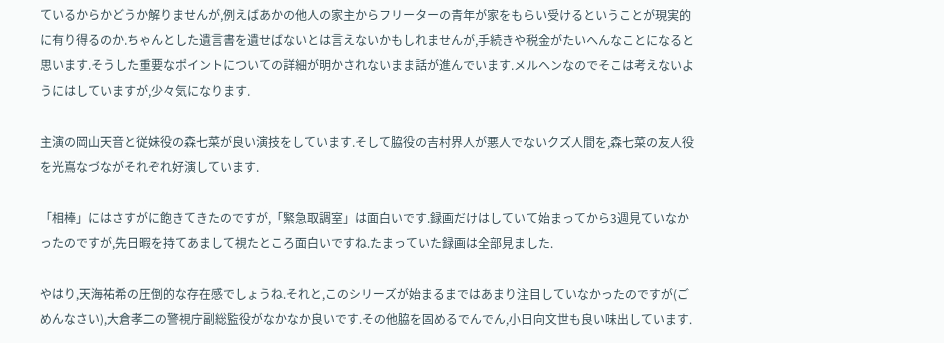ているからかどうか解りませんが,例えばあかの他人の家主からフリーターの青年が家をもらい受けるということが現実的に有り得るのか.ちゃんとした遺言書を遺せばないとは言えないかもしれませんが,手続きや税金がたいへんなことになると思います.そうした重要なポイントについての詳細が明かされないまま話が進んでいます.メルヘンなのでそこは考えないようにはしていますが,少々気になります.

主演の岡山天音と従妹役の森七菜が良い演技をしています.そして脇役の吉村界人が悪人でないクズ人間を,森七菜の友人役を光嶌なづながそれぞれ好演しています.

「相棒」にはさすがに飽きてきたのですが,「緊急取調室」は面白いです.録画だけはしていて始まってから3週見ていなかったのですが,先日暇を持てあまして視たところ面白いですね.たまっていた録画は全部見ました.

やはり,天海祐希の圧倒的な存在感でしょうね.それと,このシリーズが始まるまではあまり注目していなかったのですが(ごめんなさい),大倉孝二の警視庁副総監役がなかなか良いです.その他脇を固めるでんでん,小日向文世も良い味出しています.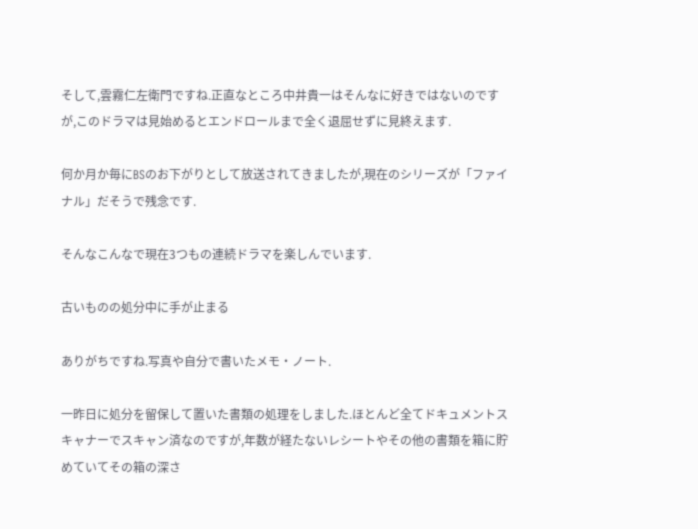そして,雲霧仁左衛門ですね.正直なところ中井貴一はそんなに好きではないのですが,このドラマは見始めるとエンドロールまで全く退屈せずに見終えます.

何か月か毎にBSのお下がりとして放送されてきましたが,現在のシリーズが「ファイナル」だそうで残念です.

そんなこんなで現在3つもの連続ドラマを楽しんでいます.

古いものの処分中に手が止まる

ありがちですね.写真や自分で書いたメモ・ノート.

一昨日に処分を留保して置いた書類の処理をしました.ほとんど全てドキュメントスキャナーでスキャン済なのですが,年数が経たないレシートやその他の書類を箱に貯めていてその箱の深さ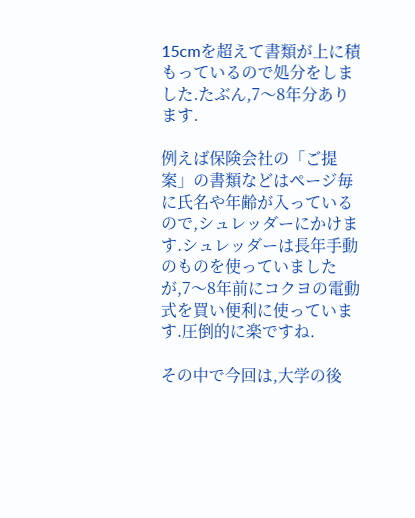15cmを超えて書類が上に積もっているので処分をしました.たぶん,7〜8年分あります.

例えば保険会社の「ご提案」の書類などはページ毎に氏名や年齢が入っているので,シュレッダーにかけます.シュレッダーは長年手動のものを使っていましたが,7〜8年前にコクヨの電動式を買い便利に使っています.圧倒的に楽ですね.

その中で今回は,大学の後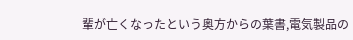輩が亡くなったという奥方からの葉書,電気製品の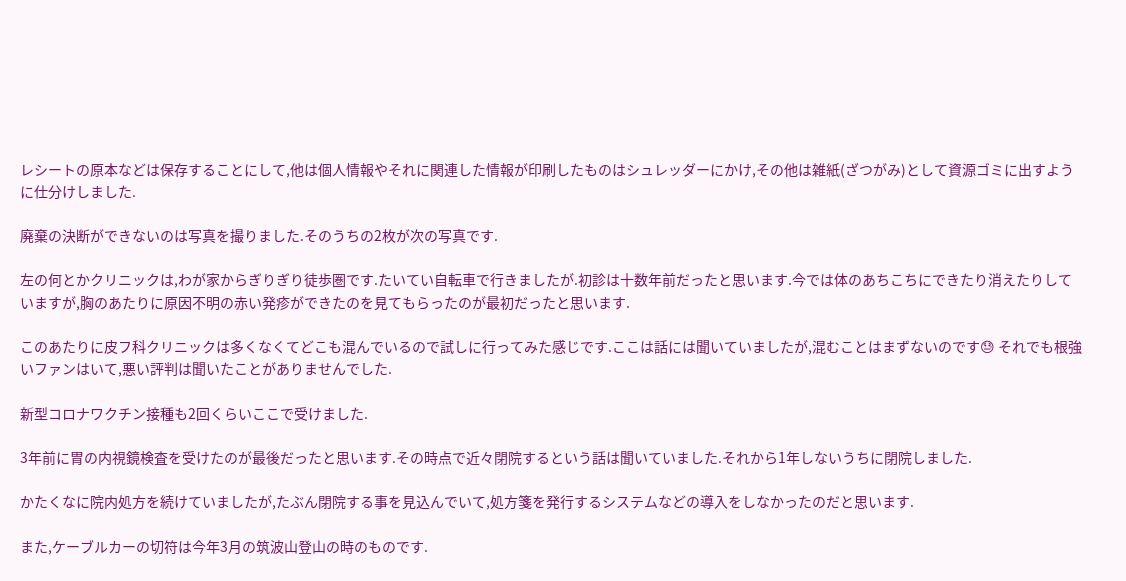レシートの原本などは保存することにして,他は個人情報やそれに関連した情報が印刷したものはシュレッダーにかけ,その他は雑紙(ざつがみ)として資源ゴミに出すように仕分けしました.

廃棄の決断ができないのは写真を撮りました.そのうちの2枚が次の写真です.

左の何とかクリニックは,わが家からぎりぎり徒歩圏です.たいてい自転車で行きましたが.初診は十数年前だったと思います.今では体のあちこちにできたり消えたりしていますが,胸のあたりに原因不明の赤い発疹ができたのを見てもらったのが最初だったと思います.

このあたりに皮フ科クリニックは多くなくてどこも混んでいるので試しに行ってみた感じです.ここは話には聞いていましたが,混むことはまずないのです😓 それでも根強いファンはいて,悪い評判は聞いたことがありませんでした.

新型コロナワクチン接種も2回くらいここで受けました.

3年前に胃の内視鏡検査を受けたのが最後だったと思います.その時点で近々閉院するという話は聞いていました.それから1年しないうちに閉院しました.

かたくなに院内処方を続けていましたが,たぶん閉院する事を見込んでいて,処方箋を発行するシステムなどの導入をしなかったのだと思います.

また,ケーブルカーの切符は今年3月の筑波山登山の時のものです.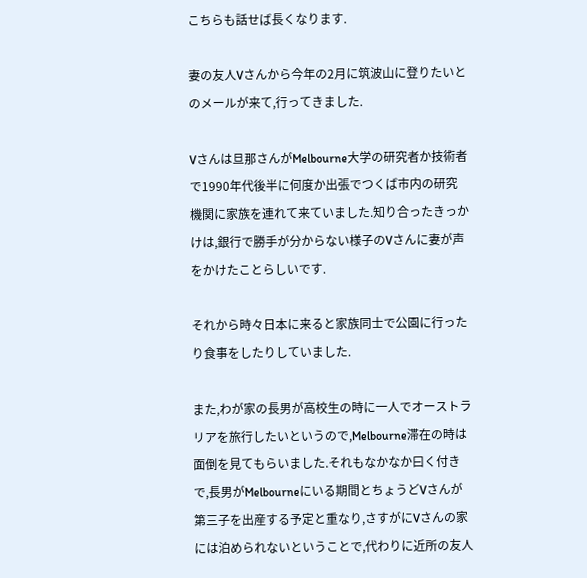こちらも話せば長くなります.

妻の友人Vさんから今年の2月に筑波山に登りたいとのメールが来て,行ってきました.

Vさんは旦那さんがMelbourne大学の研究者か技術者で1990年代後半に何度か出張でつくば市内の研究機関に家族を連れて来ていました.知り合ったきっかけは,銀行で勝手が分からない様子のVさんに妻が声をかけたことらしいです.

それから時々日本に来ると家族同士で公園に行ったり食事をしたりしていました.

また,わが家の長男が高校生の時に一人でオーストラリアを旅行したいというので,Melbourne滞在の時は面倒を見てもらいました.それもなかなか曰く付きで,長男がMelbourneにいる期間とちょうどVさんが第三子を出産する予定と重なり,さすがにVさんの家には泊められないということで,代わりに近所の友人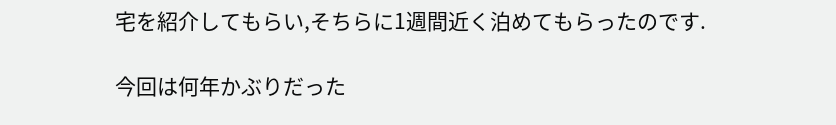宅を紹介してもらい,そちらに1週間近く泊めてもらったのです.

今回は何年かぶりだった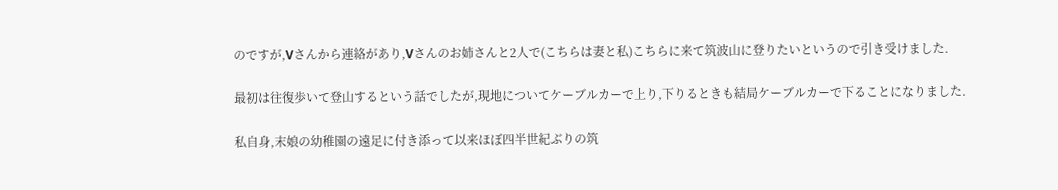のですが,Vさんから連絡があり,Vさんのお姉さんと2人で(こちらは妻と私)こちらに来て筑波山に登りたいというので引き受けました.

最初は往復歩いて登山するという話でしたが,現地についてケーブルカーで上り,下りるときも結局ケーブルカーで下ることになりました.

私自身,末娘の幼稚園の遠足に付き添って以来ほぼ四半世紀ぶりの筑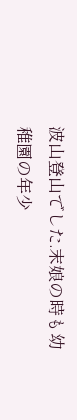波山登山でした.末娘の時も幼稚園の年少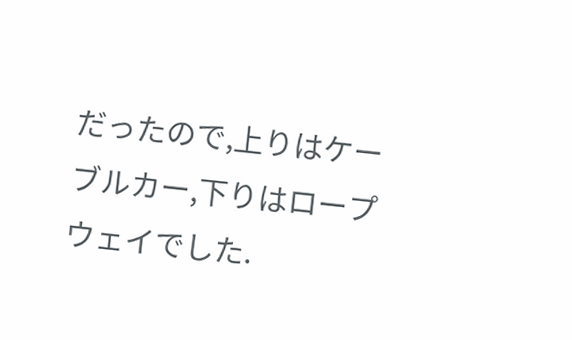だったので,上りはケーブルカー,下りはロープウェイでした.